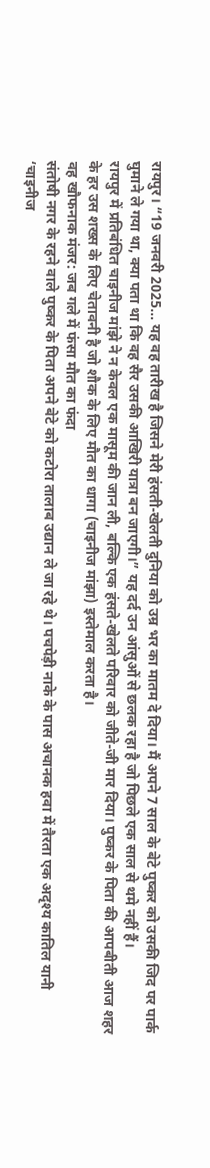रायपुर। “19 जनवरी 2025… यह वह तारीख है जिसने मेरी हंसती-खेलती दुनिया को उम्र भर का मातम दे दिया। मैं अपने 7 साल के बेटे पुष्कर को उसकी जिद पर पार्क घुमाने ले गया था, क्या पता था कि वह सैर उसकी आखिरी यात्रा बन जाएगी।” यह दर्द उन आंसुओं से छलक रहा है जो पिछले एक साल से थमे नहीं हैं।
रायपुर में प्रतिबंधित चाइनीज मांझे ने न केवल एक मासूम की जान ली, बल्कि एक हंसते-खेलते परिवार को जीते-जी मार दिया। पुष्कर के पिता की आपबीती आज शहर के हर उस शख्स के लिए चेतावनी है जो शौक के लिए मौत का धागा (चाइनीज मांझा) इस्तेमाल करता है।
वह खौफनाक मंजर: जब गले में फंसा मौत का फंदा
संतोषी नगर के रहने वाले पुष्कर के पिता अपने बेटे को कटोरा तालाब उद्यान ले जा रहे थे। पचपेड़ी नाके के पास अचानक हवा में तैरता एक अदृश्य कातिल यानी ‘चाइनीज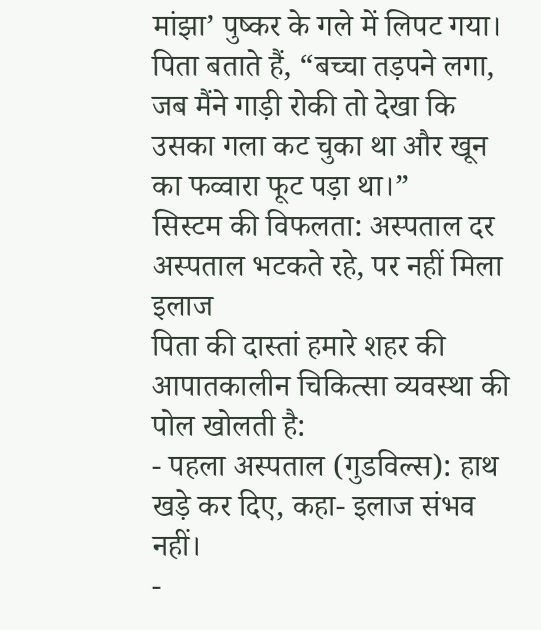मांझा’ पुष्कर के गले में लिपट गया। पिता बताते हैं, “बच्चा तड़पने लगा, जब मैंने गाड़ी रोकी तो देखा कि उसका गला कट चुका था और खून का फव्वारा फूट पड़ा था।”
सिस्टम की विफलता: अस्पताल दर अस्पताल भटकते रहे, पर नहीं मिला इलाज
पिता की दास्तां हमारे शहर की आपातकालीन चिकित्सा व्यवस्था की पोल खोलती है:
- पहला अस्पताल (गुडविल्स): हाथ खड़े कर दिए, कहा- इलाज संभव नहीं।
-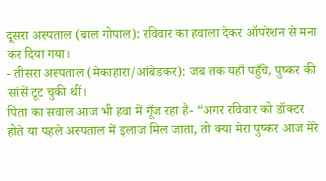दूसरा अस्पताल (बाल गोपाल): रविवार का हवाला देकर ऑपरेशन से मना कर दिया गया।
- तीसरा अस्पताल (मेकाहारा/आंबेडकर): जब तक यहाँ पहुँचे, पुष्कर की सांसें टूट चुकी थीं।
पिता का सवाल आज भी हवा में गूँज रहा है- “अगर रविवार को डॉक्टर होते या पहले अस्पताल में इलाज मिल जाता, तो क्या मेरा पुष्कर आज मेरे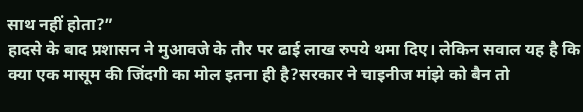साथ नहीं होता?”
हादसे के बाद प्रशासन ने मुआवजे के तौर पर ढाई लाख रुपये थमा दिए। लेकिन सवाल यह है कि क्या एक मासूम की जिंदगी का मोल इतना ही है?सरकार ने चाइनीज मांझे को बैन तो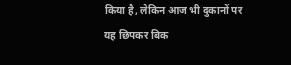किया है, लेकिन आज भी दुकानों पर यह छिपकर बिक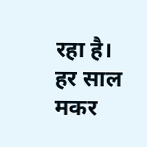रहा है। हर साल मकर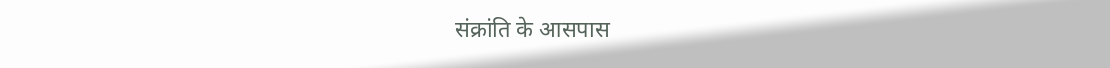संक्रांति के आसपास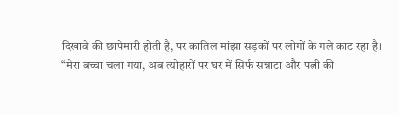दिखावे की छापेमारी होती है, पर कातिल मांझा सड़कों पर लोगों के गले काट रहा है।
“मेरा बच्चा चला गया, अब त्योहारों पर घर में सिर्फ सन्नाटा और पत्नी की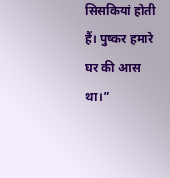सिसकियां होती हैं। पुष्कर हमारे घर की आस था।”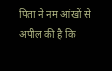पिता ने नम आंखों से अपील की है कि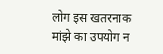लोग इस खतरनाक मांझे का उपयोग न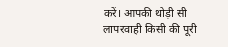करें। आपकी थोड़ी सी लापरवाही किसी की पूरी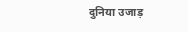दुनिया उजाड़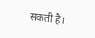सकती है।